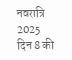नवरात्रि 2025 दिन 8 की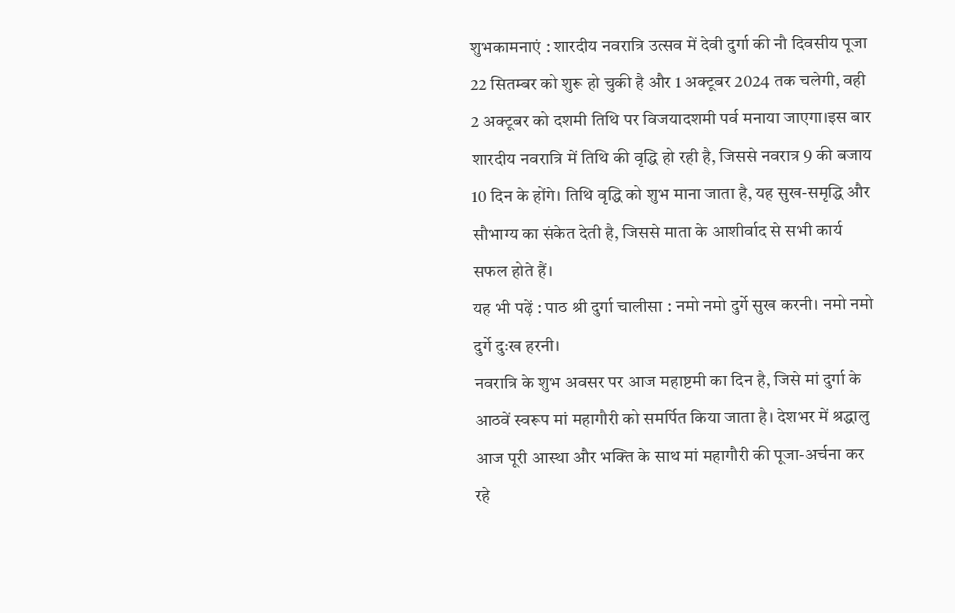शुभकामनाएं : शारदीय नवरात्रि उत्सव में देवी दुर्गा की नौ दिवसीय पूजा 22 सितम्बर को शुरू हो चुकी है और 1 अक्टूबर 2024 तक चलेगी, वही 2 अक्टूबर को दशमी तिथि पर विजयादशमी पर्व मनाया जाएगा।इस बार शारदीय नवरात्रि में तिथि की वृद्धि हो रही है, जिससे नवरात्र 9 की बजाय 10 दिन के होंगे। तिथि वृद्धि को शुभ माना जाता है, यह सुख-समृद्धि और सौभाग्य का संकेत देती है, जिससे माता के आशीर्वाद से सभी कार्य सफल होते हैं।
यह भी पढ़ें : पाठ श्री दुर्गा चालीसा : नमो नमो दुर्गे सुख करनी। नमो नमो दुर्गे दुःख हरनी।
नवरात्रि के शुभ अवसर पर आज महाष्टमी का दिन है, जिसे मां दुर्गा के आठवें स्वरूप मां महागौरी को समर्पित किया जाता है। देशभर में श्रद्धालु आज पूरी आस्था और भक्ति के साथ मां महागौरी की पूजा-अर्चना कर रहे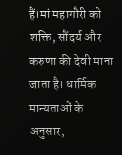हैं।मां महागौरी को शक्ति, सौंदर्य और करुणा की देवी माना जाता है। धार्मिक मान्यताओं के अनुसार,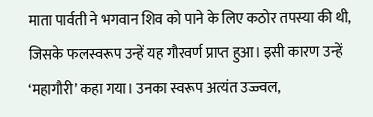माता पार्वती ने भगवान शिव को पाने के लिए कठोर तपस्या की थी, जिसके फलस्वरूप उन्हें यह गौरवर्ण प्राप्त हुआ। इसी कारण उन्हें ‘महागौरी’ कहा गया। उनका स्वरूप अत्यंत उज्ज्वल,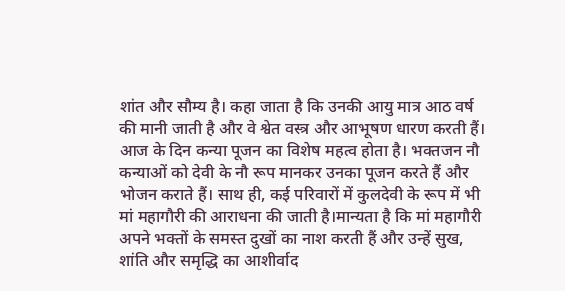शांत और सौम्य है। कहा जाता है कि उनकी आयु मात्र आठ वर्ष की मानी जाती है और वे श्वेत वस्त्र और आभूषण धारण करती हैं।
आज के दिन कन्या पूजन का विशेष महत्व होता है। भक्तजन नौ कन्याओं को देवी के नौ रूप मानकर उनका पूजन करते हैं और भोजन कराते हैं। साथ ही, कई परिवारों में कुलदेवी के रूप में भी मां महागौरी की आराधना की जाती है।मान्यता है कि मां महागौरी अपने भक्तों के समस्त दुखों का नाश करती हैं और उन्हें सुख, शांति और समृद्धि का आशीर्वाद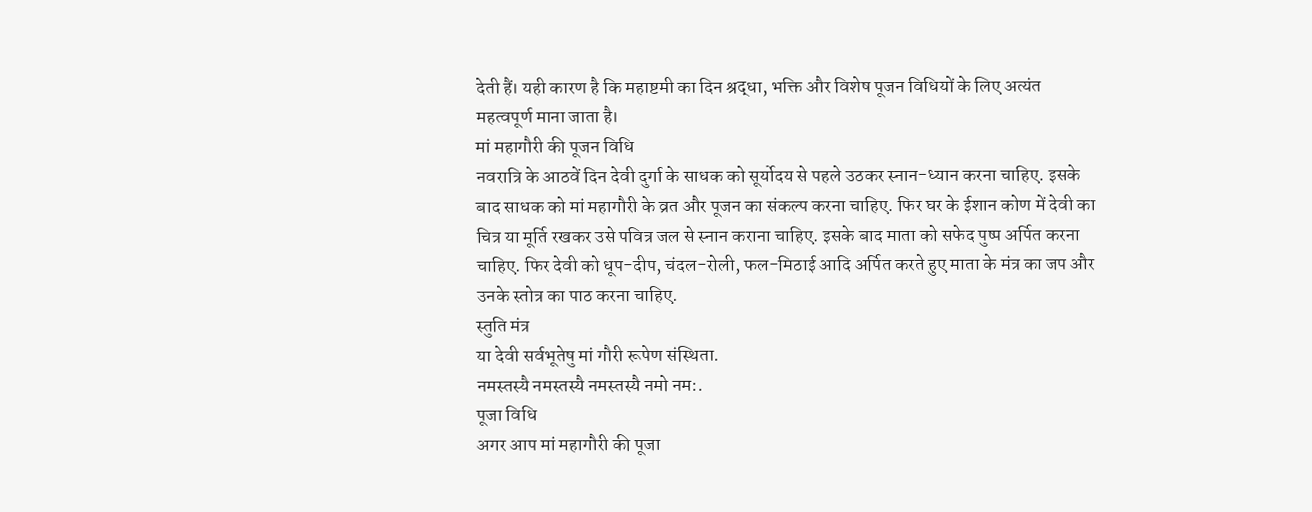देती हैं। यही कारण है कि महाष्टमी का दिन श्रद्धा, भक्ति और विशेष पूजन विधियों के लिए अत्यंत महत्वपूर्ण माना जाता है।
मां महागौरी की पूजन विधि
नवरात्रि के आठवें दिन देवी दुर्गा के साधक को सूर्योदय से पहले उठकर स्नान-ध्यान करना चाहिए. इसके बाद साधक को मां महागौरी के व्रत और पूजन का संकल्प करना चाहिए. फिर घर के ईशान कोण में देवी का चित्र या मूर्ति रखकर उसे पवित्र जल से स्नान कराना चाहिए. इसके बाद माता को सफेद पुष्प अर्पित करना चाहिए. फिर देवी को धूप-दीप, चंदल-रोली, फल-मिठाई आदि अर्पित करते हुए माता के मंत्र का जप और उनके स्तोत्र का पाठ करना चाहिए.
स्तुति मंत्र
या देवी सर्वभूतेषु मां गौरी रूपेण संस्थिता.
नमस्तस्यै नमस्तस्यै नमस्तस्यै नमो नम:.
पूजा विधि
अगर आप मां महागौरी की पूजा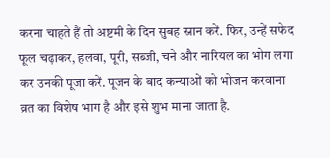करना चाहते हैं तो अष्टमी के दिन सुबह स्नान करें. फिर, उन्हें सफेद फूल चढ़ाकर, हलवा, पूरी, सब्जी, चने और नारियल का भोग लगा कर उनकी पूजा करें. पूजन के बाद कन्याओं को भोजन करवाना व्रत का विशेष भाग है और इसे शुभ माना जाता है.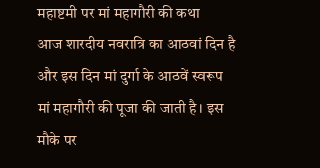महाष्टमी पर मां महागौरी की कथा
आज शारदीय नवरात्रि का आठवां दिन है और इस दिन मां दुर्गा के आठवें स्वरूप मां महागौरी की पूजा की जाती है। इस मौके पर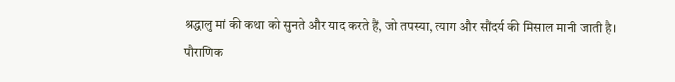श्रद्धालु मां की कथा को सुनते और याद करते हैं, जो तपस्या, त्याग और सौंदर्य की मिसाल मानी जाती है।
पौराणिक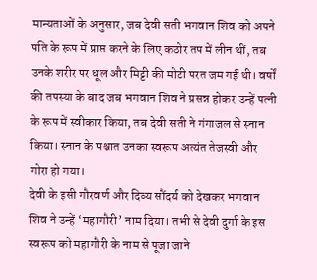मान्यताओं के अनुसार, जब देवी सती भगवान शिव को अपने पति के रूप में प्राप्त करने के लिए कठोर तप में लीन थीं, तब उनके शरीर पर धूल और मिट्टी की मोटी परत जम गई थी। वर्षों की तपस्या के बाद जब भगवान शिव ने प्रसन्न होकर उन्हें पत्नी के रूप में स्वीकार किया, तब देवी सती ने गंगाजल से स्नान किया। स्नान के पश्चात उनका स्वरूप अत्यंत तेजस्वी और गोरा हो गया।
देवी के इसी गौरवर्ण और दिव्य सौंदर्य को देखकर भगवान शिव ने उन्हें ‘महागौरी’ नाम दिया। तभी से देवी दुर्गा के इस स्वरूप को महागौरी के नाम से पूजा जाने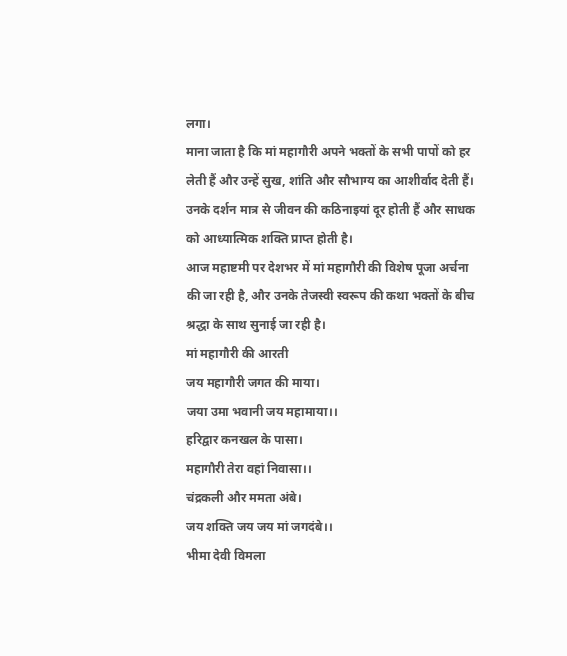लगा।
माना जाता है कि मां महागौरी अपने भक्तों के सभी पापों को हर लेती हैं और उन्हें सुख, शांति और सौभाग्य का आशीर्वाद देती हैं। उनके दर्शन मात्र से जीवन की कठिनाइयां दूर होती हैं और साधक को आध्यात्मिक शक्ति प्राप्त होती है।
आज महाष्टमी पर देशभर में मां महागौरी की विशेष पूजा अर्चना की जा रही है, और उनके तेजस्वी स्वरूप की कथा भक्तों के बीच श्रद्धा के साथ सुनाई जा रही है।
मां महागौरी की आरती
जय महागौरी जगत की माया।
जया उमा भवानी जय महामाया।।
हरिद्वार कनखल के पासा।
महागौरी तेरा वहां निवासा।।
चंद्रकली और ममता अंबे।
जय शक्ति जय जय मां जगदंबे।।
भीमा देवी विमला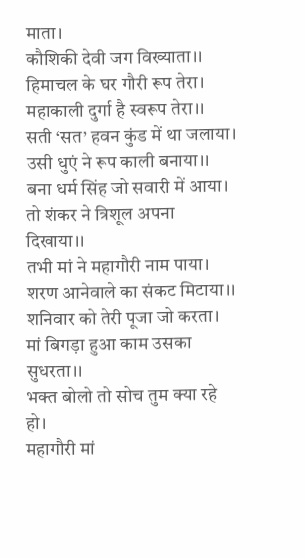माता।
कौशिकी देवी जग विख्याता।।
हिमाचल के घर गौरी रूप तेरा।
महाकाली दुर्गा है स्वरूप तेरा।।
सती ‘सत’ हवन कुंड में था जलाया।
उसी धुएं ने रूप काली बनाया।।
बना धर्म सिंह जो सवारी में आया।
तो शंकर ने त्रिशूल अपना दिखाया।।
तभी मां ने महागौरी नाम पाया।
शरण आनेवाले का संकट मिटाया।।
शनिवार को तेरी पूजा जो करता।
मां बिगड़ा हुआ काम उसका सुधरता।।
भक्त बोलो तो सोच तुम क्या रहे हो।
महागौरी मां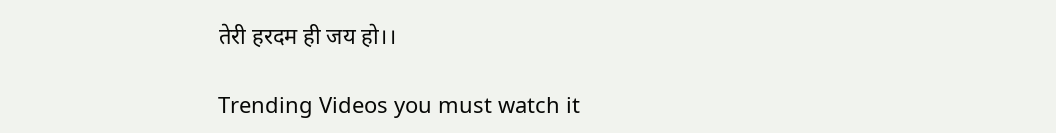तेरी हरदम ही जय हो।।

Trending Videos you must watch it